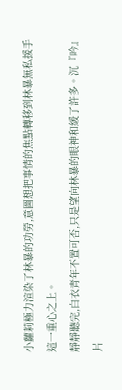小蘿莉極力渲染了林暴的功勞,意圖想把事情的焦點轉移到林暴無私援手這一重心之上。
靜靜聽完,白衣青年不置可否,只是望向林暴的眼神和緩了許多。沉『吟』片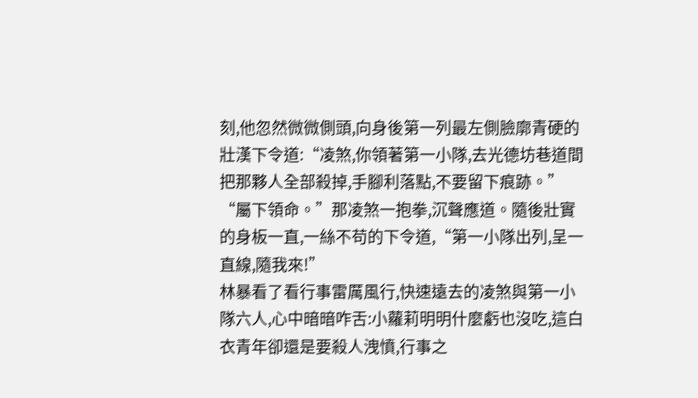刻,他忽然微微側頭,向身後第一列最左側臉廓青硬的壯漢下令道:“凌煞,你領著第一小隊,去光德坊巷道間把那夥人全部殺掉,手腳利落點,不要留下痕跡。”
“屬下領命。”那凌煞一抱拳,沉聲應道。隨後壯實的身板一直,一絲不苟的下令道,“第一小隊出列,呈一直線,隨我來!”
林暴看了看行事雷厲風行,快速遠去的凌煞與第一小隊六人,心中暗暗咋舌:小蘿莉明明什麼虧也沒吃,這白衣青年卻還是要殺人洩憤,行事之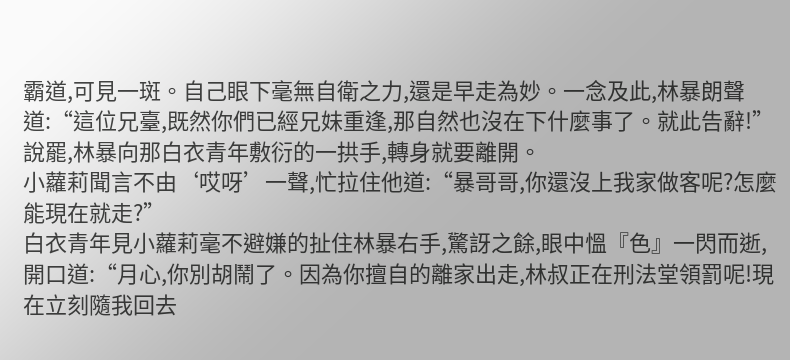霸道,可見一斑。自己眼下毫無自衛之力,還是早走為妙。一念及此,林暴朗聲道:“這位兄臺,既然你們已經兄妹重逢,那自然也沒在下什麼事了。就此告辭!”
說罷,林暴向那白衣青年敷衍的一拱手,轉身就要離開。
小蘿莉聞言不由‘哎呀’一聲,忙拉住他道:“暴哥哥,你還沒上我家做客呢?怎麼能現在就走?”
白衣青年見小蘿莉毫不避嫌的扯住林暴右手,驚訝之餘,眼中慍『色』一閃而逝,開口道:“月心,你別胡鬧了。因為你擅自的離家出走,林叔正在刑法堂領罰呢!現在立刻隨我回去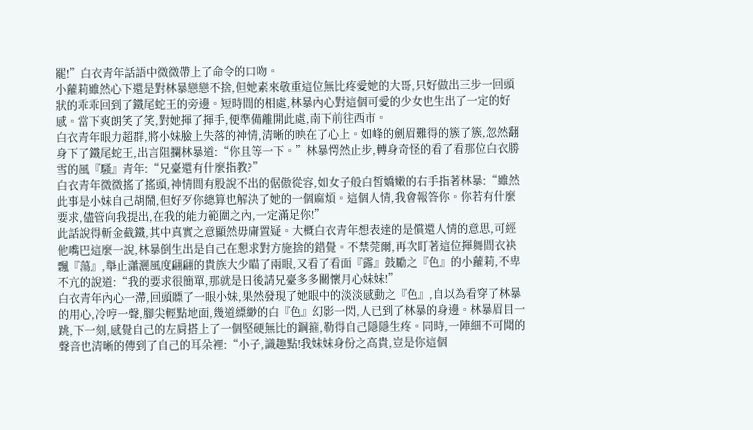罷!”白衣青年話語中微微帶上了命令的口吻。
小蘿莉雖然心下還是對林暴戀戀不捨,但她素來敬重這位無比疼愛她的大哥,只好做出三步一回頭狀的乖乖回到了鐵尾蛇王的旁邊。短時間的相處,林暴內心對這個可愛的少女也生出了一定的好感。當下爽朗笑了笑,對她揮了揮手,便準備離開此處,南下前往西市。
白衣青年眼力超群,將小妹臉上失落的神情,清晰的映在了心上。如峰的劍眉難得的簇了簇,忽然翻身下了鐵尾蛇王,出言阻攔林暴道:“你且等一下。”林暴愕然止步,轉身奇怪的看了看那位白衣勝雪的風『騷』青年:“兄臺還有什麼指教?”
白衣青年微微搖了搖頭,神情間有股說不出的倨傲從容,如女子般白皙嬌嫩的右手指著林暴:“雖然此事是小妹自己胡鬧,但好歹你總算也解決了她的一個麻煩。這個人情,我會報答你。你若有什麼要求,儘管向我提出,在我的能力範圍之內,一定滿足你!”
此話說得斬金截鐵,其中真實之意顯然毋庸置疑。大概白衣青年想表達的是償還人情的意思,可經他嘴巴這麼一說,林暴倒生出是自己在懇求對方施捨的錯覺。不禁莞爾,再次盯著這位揮舞間衣袂飄『蕩』,舉止瀟灑風度翩翩的貴族大少瞄了兩眼,又看了看面『露』鼓勵之『色』的小蘿莉,不卑不亢的說道:“我的要求很簡單,那就是日後請兄臺多多關懷月心妹妹!”
白衣青年內心一滯,回頭瞟了一眼小妹,果然發現了她眼中的淡淡感動之『色』,自以為看穿了林暴的用心,冷哼一聲,腳尖輕點地面,幾道縹緲的白『色』幻影一閃,人已到了林暴的身邊。林暴眉目一跳,下一刻,感覺自己的左肩搭上了一個堅硬無比的鋼箍,勒得自己隱隱生疼。同時,一陣細不可聞的聲音也清晰的傳到了自己的耳朵裡:“小子,識趣點!我妹妹身份之高貴,豈是你這個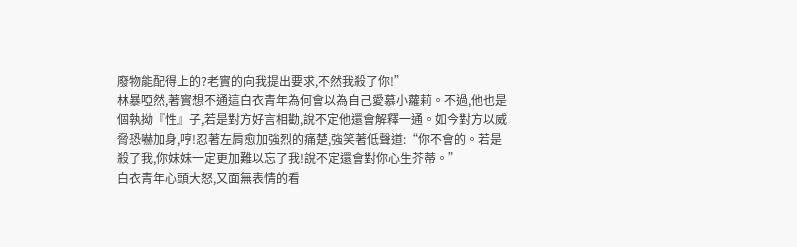廢物能配得上的?老實的向我提出要求,不然我殺了你!”
林暴啞然,著實想不通這白衣青年為何會以為自己愛慕小蘿莉。不過,他也是個執拗『性』子,若是對方好言相勸,說不定他還會解釋一通。如今對方以威脅恐嚇加身,哼!忍著左肩愈加強烈的痛楚,強笑著低聲道:“你不會的。若是殺了我,你妹妹一定更加難以忘了我!說不定還會對你心生芥蒂。”
白衣青年心頭大怒,又面無表情的看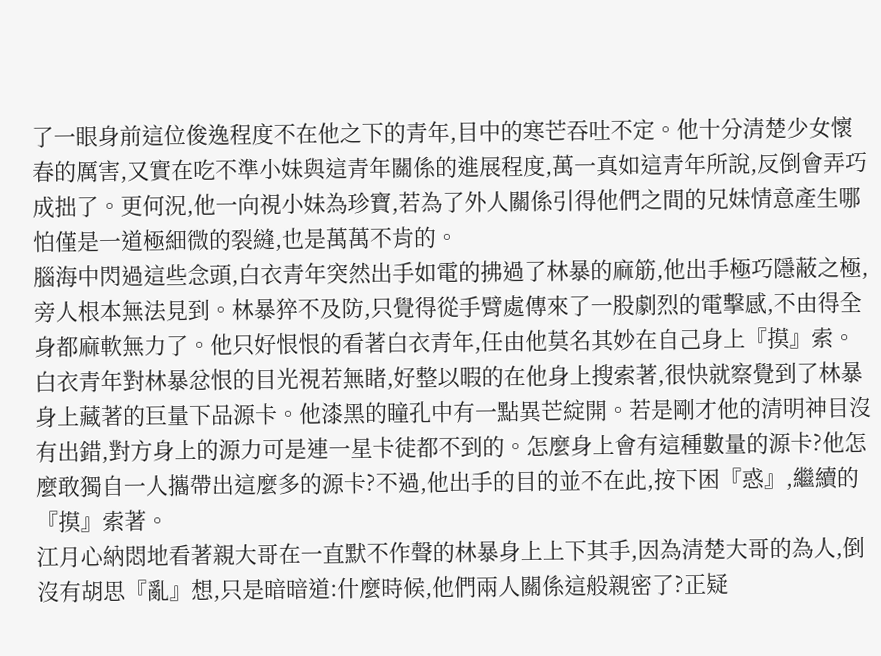了一眼身前這位俊逸程度不在他之下的青年,目中的寒芒吞吐不定。他十分清楚少女懷春的厲害,又實在吃不準小妹與這青年關係的進展程度,萬一真如這青年所說,反倒會弄巧成拙了。更何況,他一向視小妹為珍寶,若為了外人關係引得他們之間的兄妹情意產生哪怕僅是一道極細微的裂縫,也是萬萬不肯的。
腦海中閃過這些念頭,白衣青年突然出手如電的拂過了林暴的麻筋,他出手極巧隱蔽之極,旁人根本無法見到。林暴猝不及防,只覺得從手臂處傳來了一股劇烈的電擊感,不由得全身都麻軟無力了。他只好恨恨的看著白衣青年,任由他莫名其妙在自己身上『摸』索。
白衣青年對林暴忿恨的目光視若無睹,好整以暇的在他身上搜索著,很快就察覺到了林暴身上藏著的巨量下品源卡。他漆黑的瞳孔中有一點異芒綻開。若是剛才他的清明神目沒有出錯,對方身上的源力可是連一星卡徒都不到的。怎麼身上會有這種數量的源卡?他怎麼敢獨自一人攜帶出這麼多的源卡?不過,他出手的目的並不在此,按下困『惑』,繼續的『摸』索著。
江月心納悶地看著親大哥在一直默不作聲的林暴身上上下其手,因為清楚大哥的為人,倒沒有胡思『亂』想,只是暗暗道:什麼時候,他們兩人關係這般親密了?正疑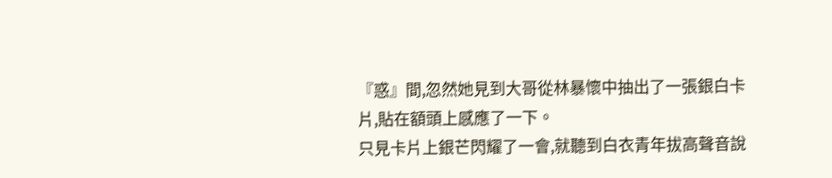『惑』間,忽然她見到大哥從林暴懷中抽出了一張銀白卡片,貼在額頭上感應了一下。
只見卡片上銀芒閃耀了一會,就聽到白衣青年拔高聲音說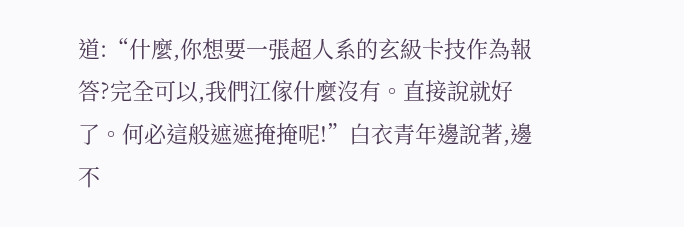道:“什麼,你想要一張超人系的玄級卡技作為報答?完全可以,我們江傢什麼沒有。直接說就好了。何必這般遮遮掩掩呢!”白衣青年邊說著,邊不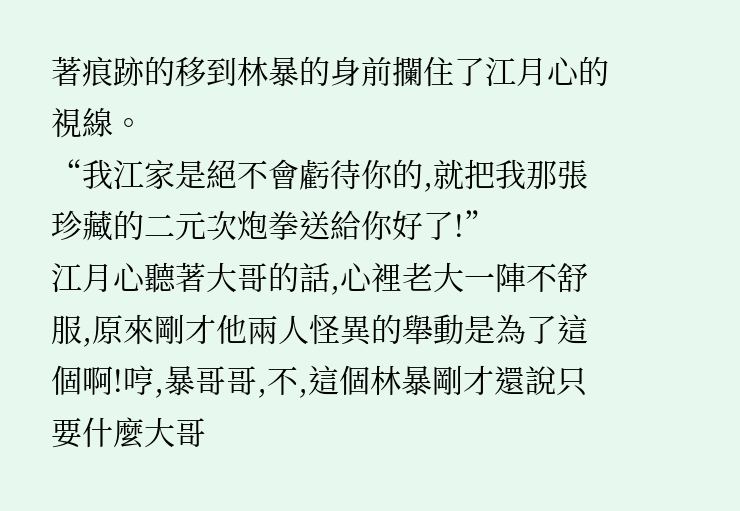著痕跡的移到林暴的身前攔住了江月心的視線。
“我江家是絕不會虧待你的,就把我那張珍藏的二元次炮拳送給你好了!”
江月心聽著大哥的話,心裡老大一陣不舒服,原來剛才他兩人怪異的舉動是為了這個啊!哼,暴哥哥,不,這個林暴剛才還說只要什麼大哥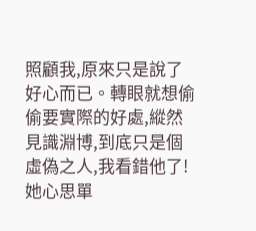照顧我,原來只是說了好心而已。轉眼就想偷偷要實際的好處,縱然見識淵博,到底只是個虛偽之人,我看錯他了!她心思單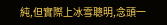純,但實際上冰雪聰明,念頭一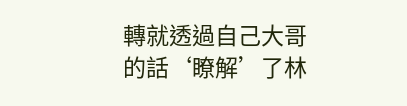轉就透過自己大哥的話‘瞭解’了林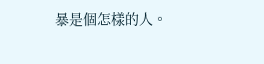暴是個怎樣的人。